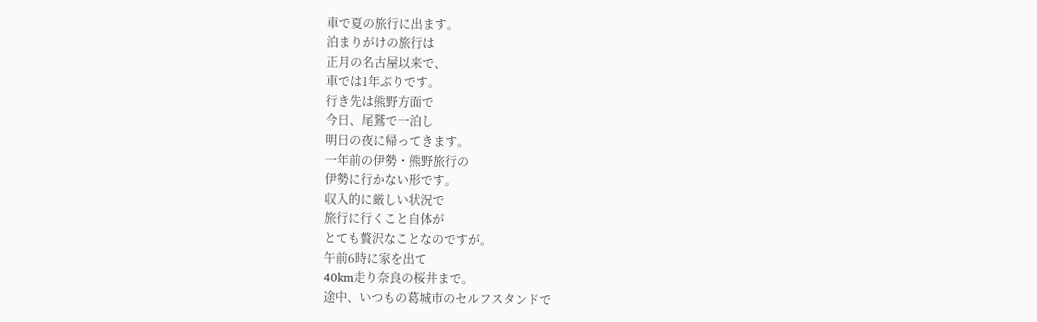車で夏の旅行に出ます。
泊まりがけの旅行は
正月の名古屋以来で、
車では1年ぶりです。
行き先は熊野方面で
今日、尾鷲で一泊し
明日の夜に帰ってきます。
一年前の伊勢・熊野旅行の
伊勢に行かない形です。
収入的に厳しい状況で
旅行に行くこと自体が
とても贅沢なことなのですが。
午前6時に家を出て
40km走り奈良の桜井まで。
途中、いつもの葛城市のセルフスタンドで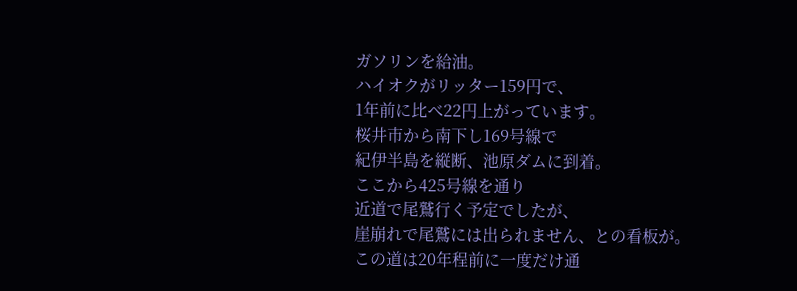ガソリンを給油。
ハイオクがリッター159円で、
1年前に比べ22円上がっています。
桜井市から南下し169号線で
紀伊半島を縦断、池原ダムに到着。
ここから425号線を通り
近道で尾鷲行く予定でしたが、
崖崩れで尾鷲には出られません、との看板が。
この道は20年程前に一度だけ通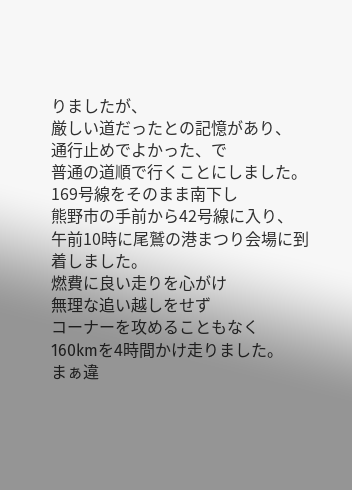りましたが、
厳しい道だったとの記憶があり、
通行止めでよかった、で
普通の道順で行くことにしました。
169号線をそのまま南下し
熊野市の手前から42号線に入り、
午前10時に尾鷲の港まつり会場に到着しました。
燃費に良い走りを心がけ
無理な追い越しをせず
コーナーを攻めることもなく
160kmを4時間かけ走りました。
まぁ違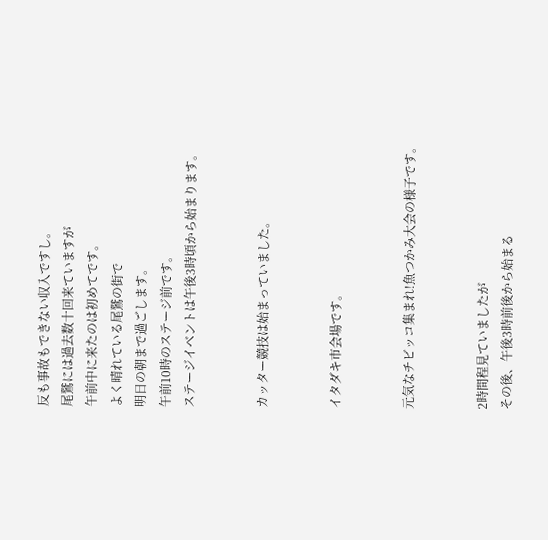反も事故もできない収入ですし。
尾鷲には過去数十回来ていますが
午前中に来たのは初めてです。
よく晴れている尾鷲の街で
明日の朝まで過ごします。
午前10時のステージ前です。
ステージイベントは午後3時頃から始まります。


カッター競技は始まっていました。


イタダキ市会場です。


元気なチビッコ集まれ!魚つかみ大会の様子です。


2時間程見ていましたが
その後、午後3時前後から始まる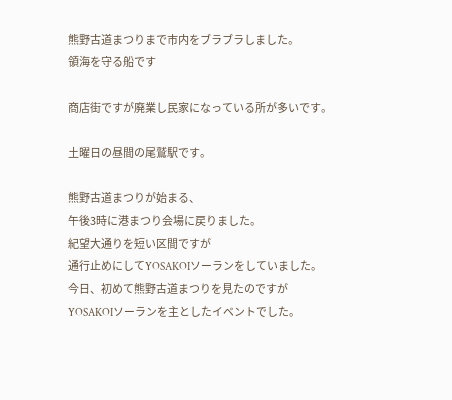熊野古道まつりまで市内をブラブラしました。
領海を守る船です

商店街ですが廃業し民家になっている所が多いです。

土曜日の昼間の尾鷲駅です。

熊野古道まつりが始まる、
午後3時に港まつり会場に戻りました。
紀望大通りを短い区間ですが
通行止めにしてYOSAKOIソーランをしていました。
今日、初めて熊野古道まつりを見たのですが
YOSAKOIソーランを主としたイベントでした。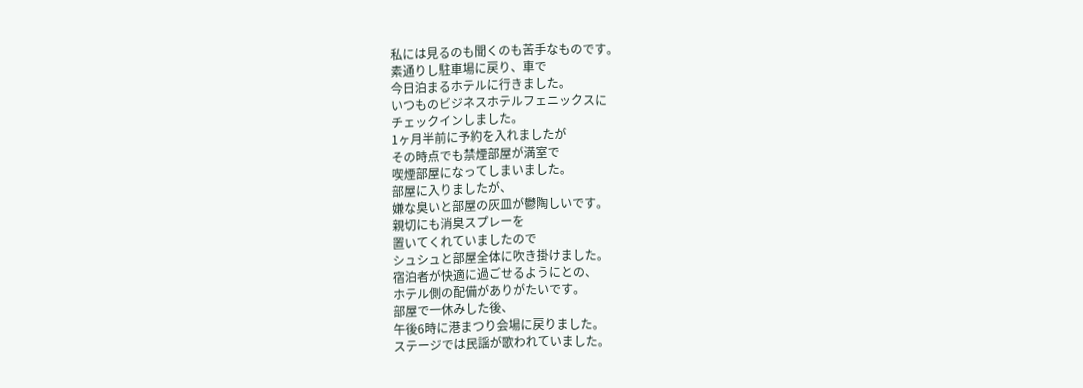私には見るのも聞くのも苦手なものです。
素通りし駐車場に戻り、車で
今日泊まるホテルに行きました。
いつものビジネスホテルフェニックスに
チェックインしました。
1ヶ月半前に予約を入れましたが
その時点でも禁煙部屋が満室で
喫煙部屋になってしまいました。
部屋に入りましたが、
嫌な臭いと部屋の灰皿が鬱陶しいです。
親切にも消臭スプレーを
置いてくれていましたので
シュシュと部屋全体に吹き掛けました。
宿泊者が快適に過ごせるようにとの、
ホテル側の配備がありがたいです。
部屋で一休みした後、
午後6時に港まつり会場に戻りました。
ステージでは民謡が歌われていました。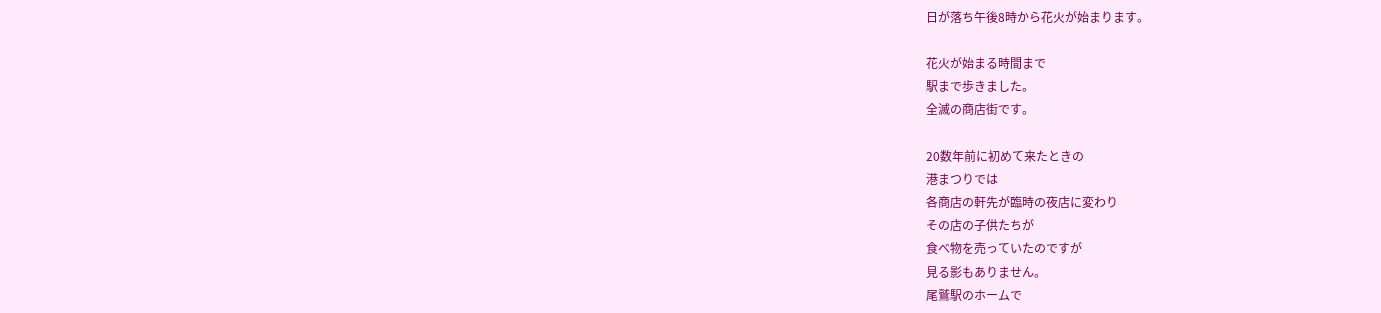日が落ち午後8時から花火が始まります。

花火が始まる時間まで
駅まで歩きました。
全滅の商店街です。

20数年前に初めて来たときの
港まつりでは
各商店の軒先が臨時の夜店に変わり
その店の子供たちが
食べ物を売っていたのですが
見る影もありません。
尾鷲駅のホームで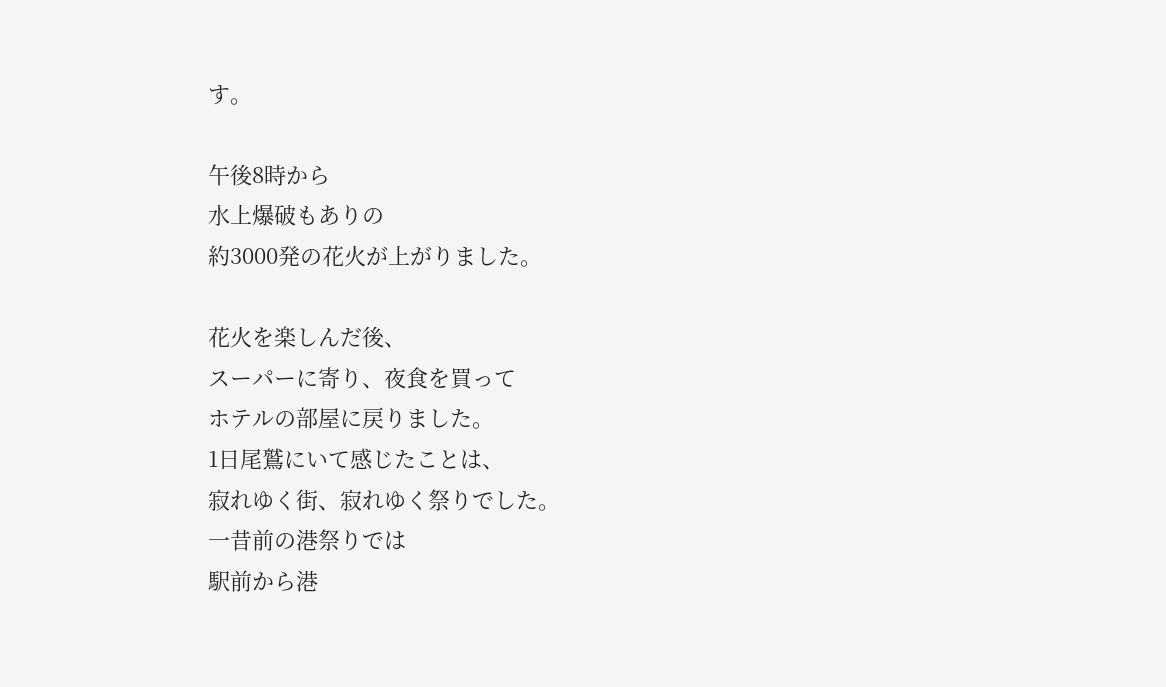す。

午後8時から
水上爆破もありの
約3000発の花火が上がりました。

花火を楽しんだ後、
スーパーに寄り、夜食を買って
ホテルの部屋に戻りました。
1日尾鷲にいて感じたことは、
寂れゆく街、寂れゆく祭りでした。
一昔前の港祭りでは
駅前から港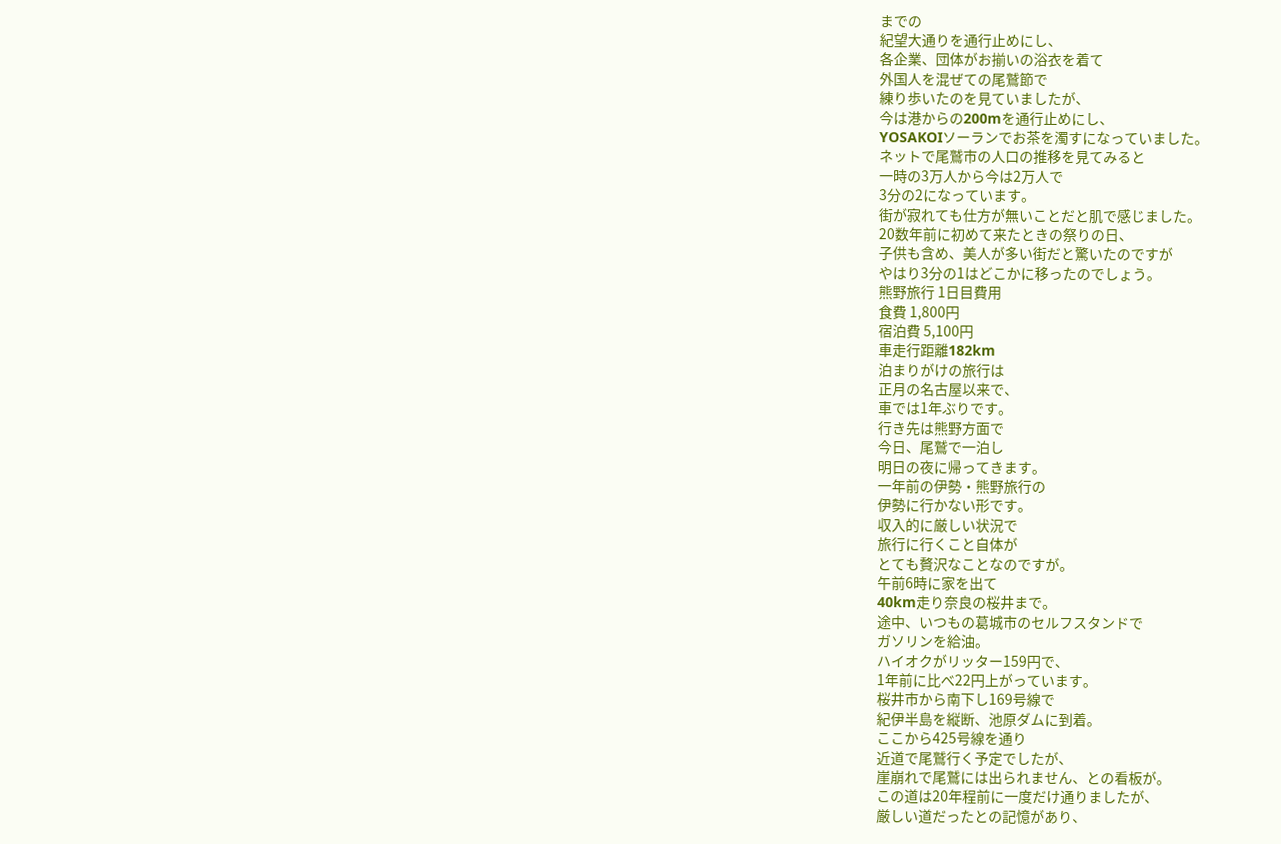までの
紀望大通りを通行止めにし、
各企業、団体がお揃いの浴衣を着て
外国人を混ぜての尾鷲節で
練り歩いたのを見ていましたが、
今は港からの200mを通行止めにし、
YOSAKOIソーランでお茶を濁すになっていました。
ネットで尾鷲市の人口の推移を見てみると
一時の3万人から今は2万人で
3分の2になっています。
街が寂れても仕方が無いことだと肌で感じました。
20数年前に初めて来たときの祭りの日、
子供も含め、美人が多い街だと驚いたのですが
やはり3分の1はどこかに移ったのでしょう。
熊野旅行 1日目費用
食費 1,800円
宿泊費 5,100円
車走行距離182km
泊まりがけの旅行は
正月の名古屋以来で、
車では1年ぶりです。
行き先は熊野方面で
今日、尾鷲で一泊し
明日の夜に帰ってきます。
一年前の伊勢・熊野旅行の
伊勢に行かない形です。
収入的に厳しい状況で
旅行に行くこと自体が
とても贅沢なことなのですが。
午前6時に家を出て
40km走り奈良の桜井まで。
途中、いつもの葛城市のセルフスタンドで
ガソリンを給油。
ハイオクがリッター159円で、
1年前に比べ22円上がっています。
桜井市から南下し169号線で
紀伊半島を縦断、池原ダムに到着。
ここから425号線を通り
近道で尾鷲行く予定でしたが、
崖崩れで尾鷲には出られません、との看板が。
この道は20年程前に一度だけ通りましたが、
厳しい道だったとの記憶があり、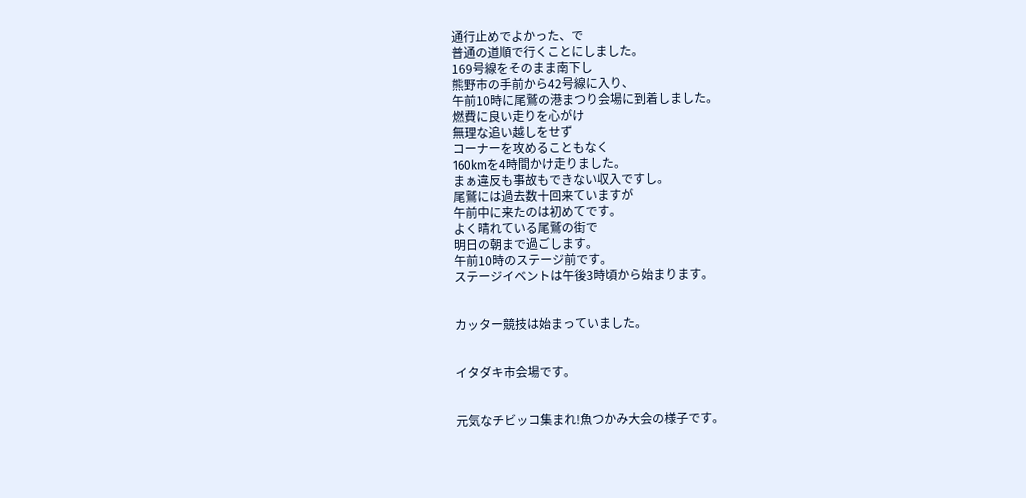通行止めでよかった、で
普通の道順で行くことにしました。
169号線をそのまま南下し
熊野市の手前から42号線に入り、
午前10時に尾鷲の港まつり会場に到着しました。
燃費に良い走りを心がけ
無理な追い越しをせず
コーナーを攻めることもなく
160kmを4時間かけ走りました。
まぁ違反も事故もできない収入ですし。
尾鷲には過去数十回来ていますが
午前中に来たのは初めてです。
よく晴れている尾鷲の街で
明日の朝まで過ごします。
午前10時のステージ前です。
ステージイベントは午後3時頃から始まります。


カッター競技は始まっていました。


イタダキ市会場です。


元気なチビッコ集まれ!魚つかみ大会の様子です。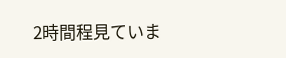2時間程見ていま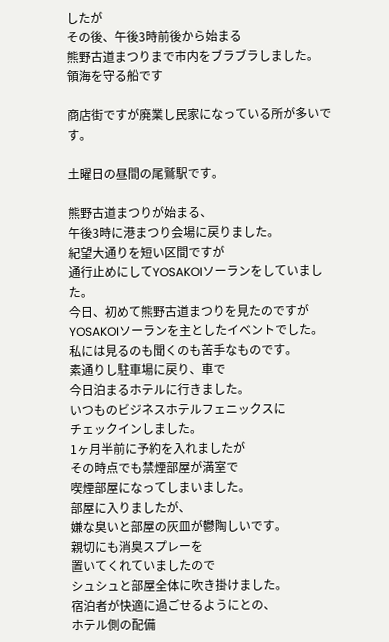したが
その後、午後3時前後から始まる
熊野古道まつりまで市内をブラブラしました。
領海を守る船です

商店街ですが廃業し民家になっている所が多いです。

土曜日の昼間の尾鷲駅です。

熊野古道まつりが始まる、
午後3時に港まつり会場に戻りました。
紀望大通りを短い区間ですが
通行止めにしてYOSAKOIソーランをしていました。
今日、初めて熊野古道まつりを見たのですが
YOSAKOIソーランを主としたイベントでした。
私には見るのも聞くのも苦手なものです。
素通りし駐車場に戻り、車で
今日泊まるホテルに行きました。
いつものビジネスホテルフェニックスに
チェックインしました。
1ヶ月半前に予約を入れましたが
その時点でも禁煙部屋が満室で
喫煙部屋になってしまいました。
部屋に入りましたが、
嫌な臭いと部屋の灰皿が鬱陶しいです。
親切にも消臭スプレーを
置いてくれていましたので
シュシュと部屋全体に吹き掛けました。
宿泊者が快適に過ごせるようにとの、
ホテル側の配備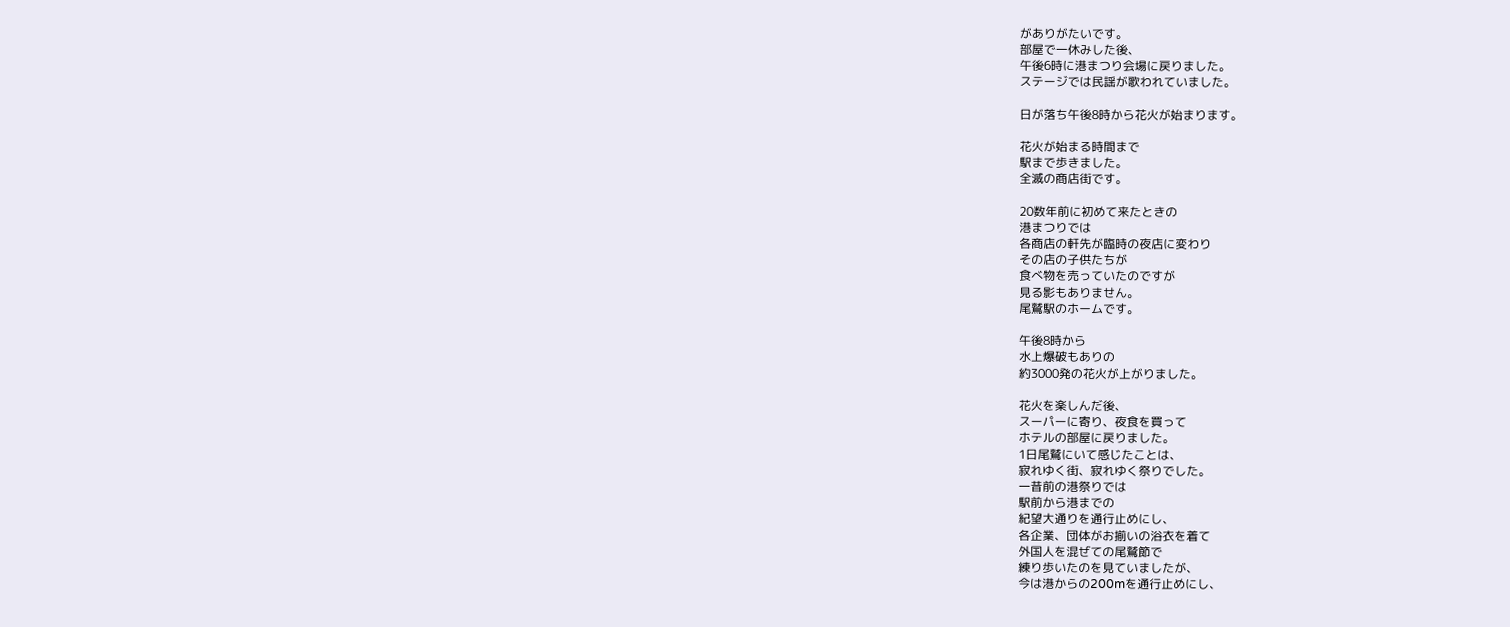がありがたいです。
部屋で一休みした後、
午後6時に港まつり会場に戻りました。
ステージでは民謡が歌われていました。

日が落ち午後8時から花火が始まります。

花火が始まる時間まで
駅まで歩きました。
全滅の商店街です。

20数年前に初めて来たときの
港まつりでは
各商店の軒先が臨時の夜店に変わり
その店の子供たちが
食べ物を売っていたのですが
見る影もありません。
尾鷲駅のホームです。

午後8時から
水上爆破もありの
約3000発の花火が上がりました。

花火を楽しんだ後、
スーパーに寄り、夜食を買って
ホテルの部屋に戻りました。
1日尾鷲にいて感じたことは、
寂れゆく街、寂れゆく祭りでした。
一昔前の港祭りでは
駅前から港までの
紀望大通りを通行止めにし、
各企業、団体がお揃いの浴衣を着て
外国人を混ぜての尾鷲節で
練り歩いたのを見ていましたが、
今は港からの200mを通行止めにし、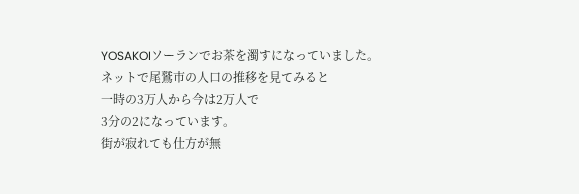YOSAKOIソーランでお茶を濁すになっていました。
ネットで尾鷲市の人口の推移を見てみると
一時の3万人から今は2万人で
3分の2になっています。
街が寂れても仕方が無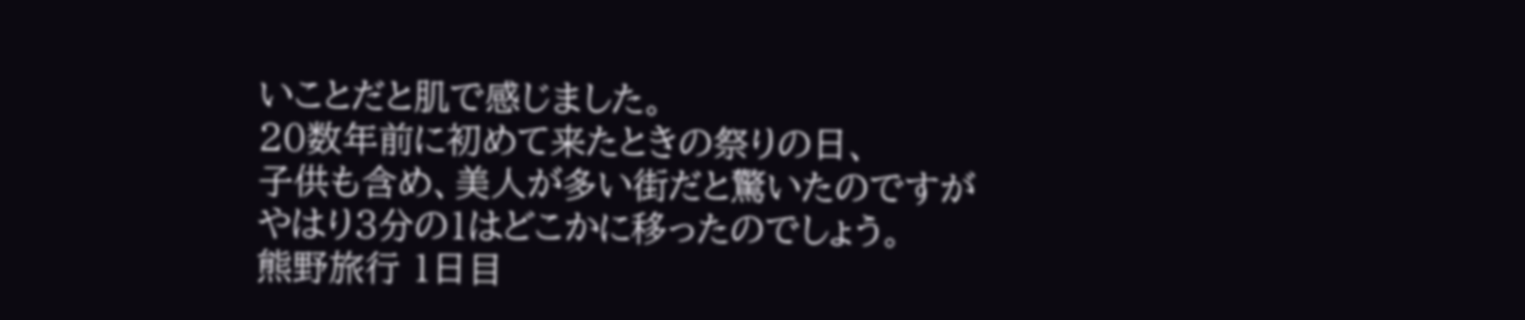いことだと肌で感じました。
20数年前に初めて来たときの祭りの日、
子供も含め、美人が多い街だと驚いたのですが
やはり3分の1はどこかに移ったのでしょう。
熊野旅行 1日目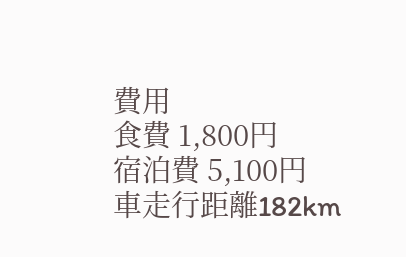費用
食費 1,800円
宿泊費 5,100円
車走行距離182km